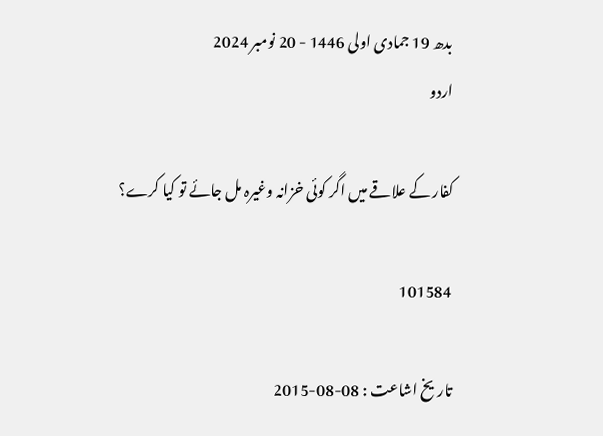بدھ 19 جمادی اولی 1446 - 20 نومبر 2024
اردو

کفار کے علاقے میں اگر کوئی خزانہ وغیرہ مل جائے تو کیا کرے؟

101584

تاریخ اشاعت : 08-08-2015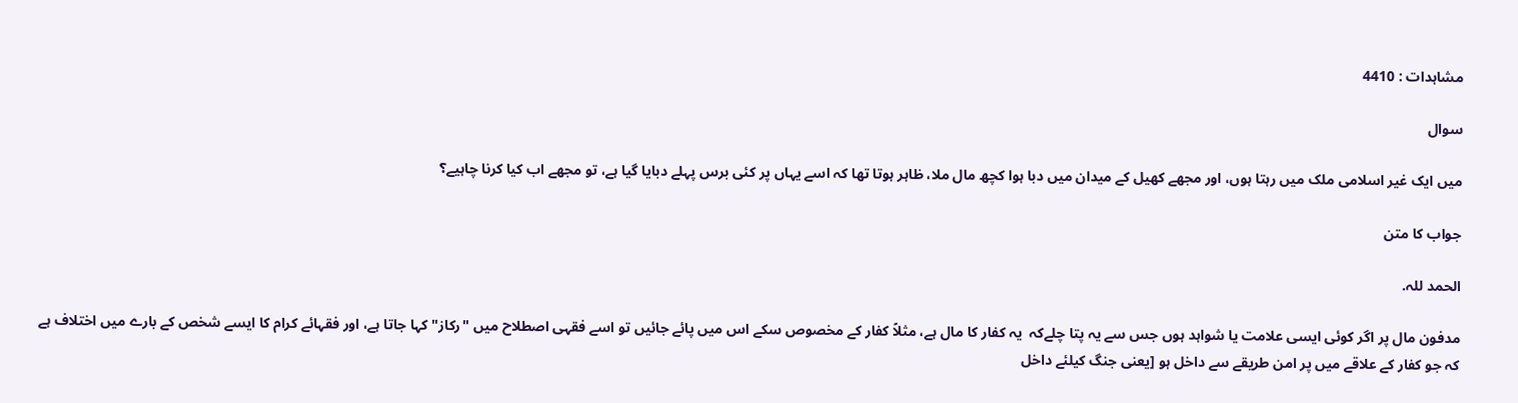مشاہدات : 4410

سوال

میں ایک غیر اسلامی ملک میں رہتا ہوں، اور مجھے کھیل کے میدان میں دبا ہوا کچھ مال ملا، ظاہر ہوتا تھا کہ اسے یہاں پر کئی برس پہلے دبایا گیا ہے، تو مجھے اب کیا کرنا چاہیے؟

جواب کا متن

الحمد للہ.

مدفون مال پر اگر کوئی ایسی علامت یا شواہد ہوں جس سے یہ پتا چلےکہ  یہ کفار کا مال ہے، مثلاً کفار کے مخصوص سکے اس میں پائے جائیں تو اسے فقہی اصطلاح میں "رکاز" کہا جاتا ہے، اور فقہائے کرام کا ایسے شخص کے بارے میں اختلاف ہے کہ جو کفار کے علاقے میں پر امن طریقے سے داخل ہو [یعنی جنگ کیلئے داخل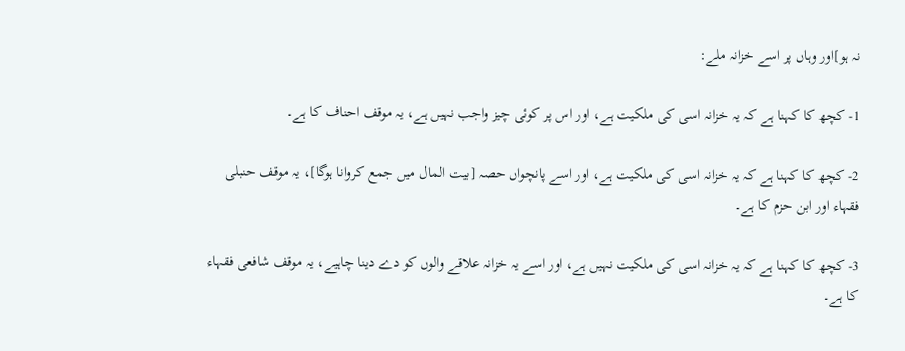نہ ہو]اور وہاں پر اسے خزانہ ملے:

1- کچھ کا کہنا ہے کہ یہ خزانہ اسی کی ملکیت ہے، اور اس پر کوئی چیز واجب نہیں ہے، یہ موقف احناف کا ہے۔

2- کچھ کا کہنا ہے کہ یہ خزانہ اسی کی ملکیت ہے، اور اسے پانچواں حصہ [بیت المال میں جمع کروانا ہوگا]، یہ موقف حنبلی فقہاء اور ابن حزم کا ہے۔

3- کچھ کا کہنا ہے کہ یہ خزانہ اسی کی ملکیت نہیں ہے، اور اسے یہ خزانہ علاقے والوں کو دے دینا چاہیے، یہ موقف شافعی فقہاء کا ہے۔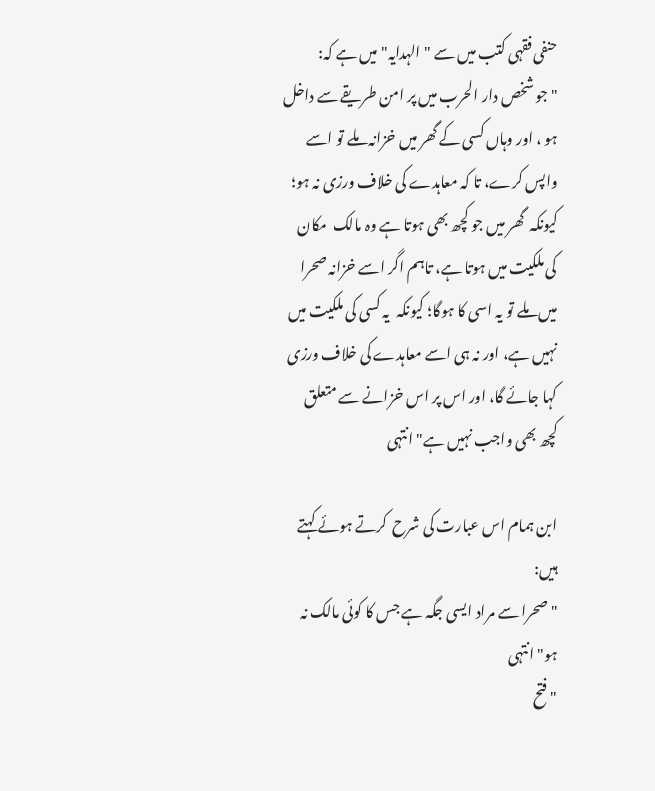حنفی فقہی کتب میں سے "الہدایہ" میں ہے کہ:
"جو شخص دار الحرب میں پر امن طریقے سے داخل ہو ، اور وہاں کسی کے گھر میں خزانہ ملے تو اسے واپس کرے، تا کہ معاہدے کی خلاف ورزی نہ ہو؛ کیونکہ  گھر میں جو کچھ بھی ہوتا ہے وہ مالک  مکان کی ملکیت میں ہوتا ہے، تاہم اگر اسے خزانہ صحرا میں ملے تو یہ اسی کا ہوگا؛ کیونکہ  یہ کسی کی ملکیت میں نہیں ہے، اور نہ ہی اسے معاہدے کی خلاف ورزی کہا جائے گا، اور اس پر اس خزانے سے متعلق کچھ بھی واجب نہیں ہے" انتہی

ابن ہمام اس عبارت کی شرح  کرتے ہوئے کہتے ہیں:
"صحرا سے مراد ایسی جگہ ہے جس کا کوئی مالک نہ ہو" انتہی
"فتح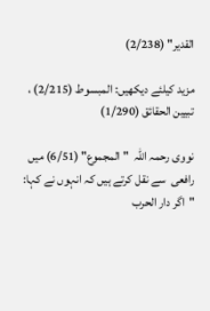القدير" (2/238)

مزید کیلئے دیکھیں: المبسوط (2/215) ، تبیین الحقائق (1/290)

نووی رحمہ اللہ  "المجموع" (6/51) میں رافعی  سے نقل کرتے ہیں کہ انہوں نے کہا:
"اگر دار الحرب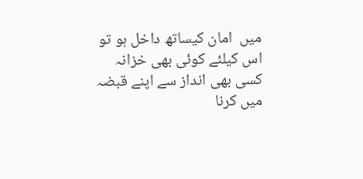میں  امان کیساتھ داخل ہو تو اس کیلئے کوئی بھی خزانہ  کسی بھی انداز سے اپنے قبضہ میں کرنا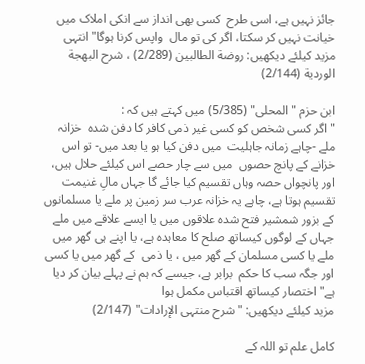جائز نہیں ہے، اسی طرح  کسی بھی انداز سے انکی املاک میں خیانت نہیں کر سکتا، اگر کی تو مال  واپس کرنا ہوگا" انتہی
مزید کیلئے دیکھیں: روضة الطالبين (2/289) ، شرح البهجة الوردية (2/144)

ابن حزم "المحلى" (5/385) میں کہتے ہیں کہ :
"اگر کسی شخص کو کسی غیر ذمی کافر کا دفن شدہ  خزانہ ملے -چاہے زمانہ جاہلیت  میں دفن کیا ہو یا بعد میں- تو اس خزانے کے پانچ حصوں  میں سے چار حصے اس کیلئے حلال ہیں، اور پانچواں حصہ وہاں تقسیم کیا جائے گا جہاں مالِ غنیمت تقسیم ہوتا ہے، چاہے یہ خزانہ عرب سر زمین پر ملے یا مسلمانوں کے بزور شمشیر فتح شدہ علاقوں میں یا ایسے علاقے میں ملے جہاں کے لوگوں کیساتھ صلح کا معاہدہ ہے، یا اپنے ہی گھر میں ملے یا کسی مسلمان کے گھر میں ، یا ذمی  کے گھر میں یا کسی اور جگہ سب کا حکم  برابر ہے، جیسے کہ ہم نے پہلے بیان کر دیا ہے" اختصار کیساتھ اقتباس مکمل ہوا
مزید کیلئے دیکھیں: "شرح منتہى الإرادات" (2/147)

کامل علم تو اللہ کے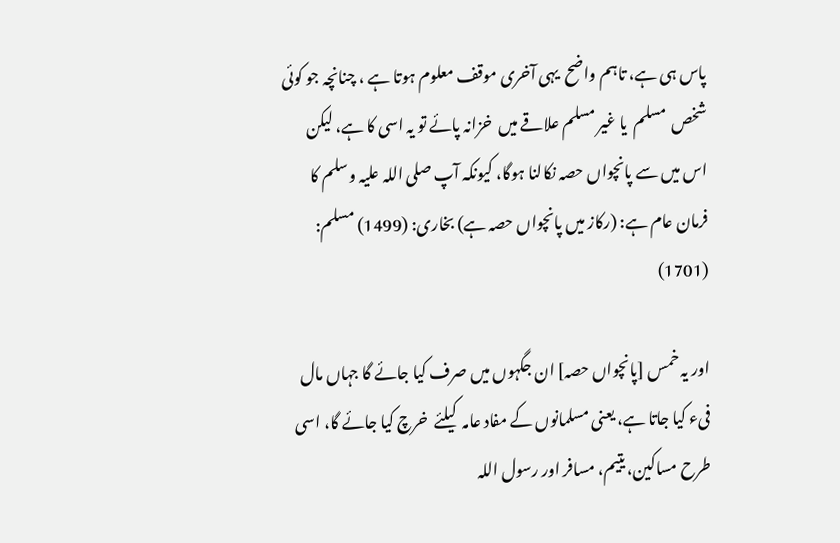پاس ہی ہے، تاہم واضح  یہی آخری موقف معلوم ہوتا ہے ، چنانچہ جو کوئی شخص  مسلم  یا غیر مسلم علاقے میں  خزانہ پائے تو یہ اسی کا ہے، لیکن اس میں سے پانچواں حصہ نکالنا ہوگا، کیونکہ آپ صلی اللہ علیہ وسلم کا فرمان عام ہے: (رکاز میں پانچواں حصہ ہے) بخاری: (1499) مسلم: (1701)

اور یہ خمس [پانچواں حصہ] ان جگہوں میں صرف کیا جائے گا جہاں مال فیء کیا جاتا ہے، یعنی مسلمانوں کے مفاد عامہ  کیلئے  خرچ کیا جائے گا، اسی طرح مساکین، یتیم، مسافر اور رسول اللہ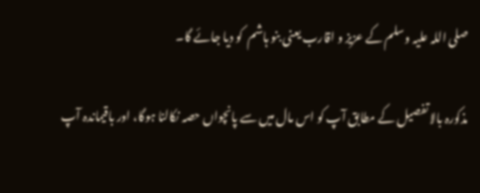صلی اللہ علیہ وسلم کے عزیز و اقارب یعنی بنو ہاشم  کو دیا جائے گا۔

مذکورہ بالا تفصیل کے مطابق آپ کو اس مال میں سے پانچواں حصہ نکالنا ہوگا، اور باقیماندہ آپ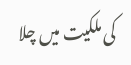کی ملکیت میں چلا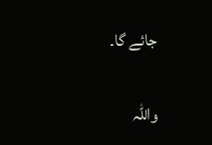جائے گا۔

واللہ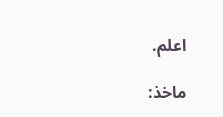اعلم.

ماخذ: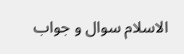الاسلام سوال و جواب